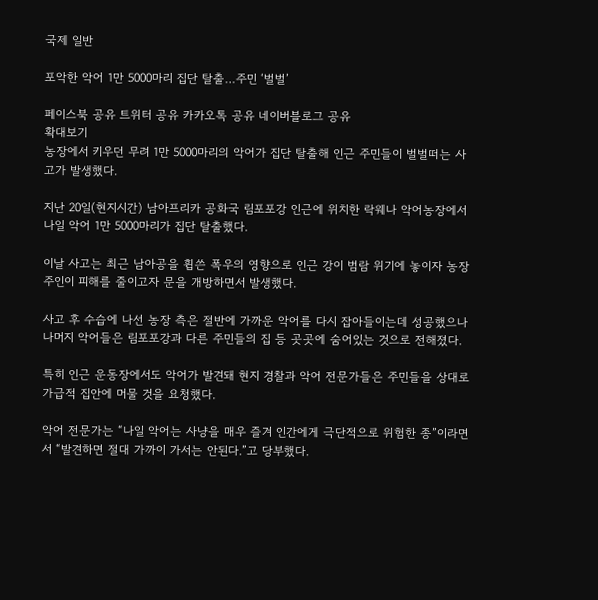국제 일반

포악한 악어 1만 5000마리 집단 탈출…주민 ‘벌벌’

페이스북 공유 트위터 공유 카카오톡 공유 네이버블로그 공유
확대보기
농장에서 키우던 무려 1만 5000마리의 악어가 집단 탈출해 인근 주민들이 벌벌떠는 사고가 발생했다.

지난 20일(현지시간) 남아프리카 공화국 림포포강 인근에 위치한 락웨나 악어농장에서 나일 악어 1만 5000마리가 집단 탈출했다.

이날 사고는 최근 남아공을 휩쓴 폭우의 영향으로 인근 강이 범람 위기에 놓이자 농장 주인이 피해를 줄이고자 문을 개방하면서 발생했다.

사고 후 수습에 나선 농장 측은 절반에 가까운 악어를 다시 잡아들이는데 성공했으나 나머지 악어들은 림포포강과 다른 주민들의 집 등 곳곳에 숨어있는 것으로 전해졌다.

특히 인근 운동장에서도 악어가 발견돼 현지 경찰과 악어 전문가들은 주민들을 상대로 가급적 집안에 머물 것을 요청했다.

악어 전문가는 “나일 악어는 사냥을 매우 즐겨 인간에게 극단적으로 위험한 종”이라면서 “발견하면 절대 가까이 가서는 안된다.”고 당부했다.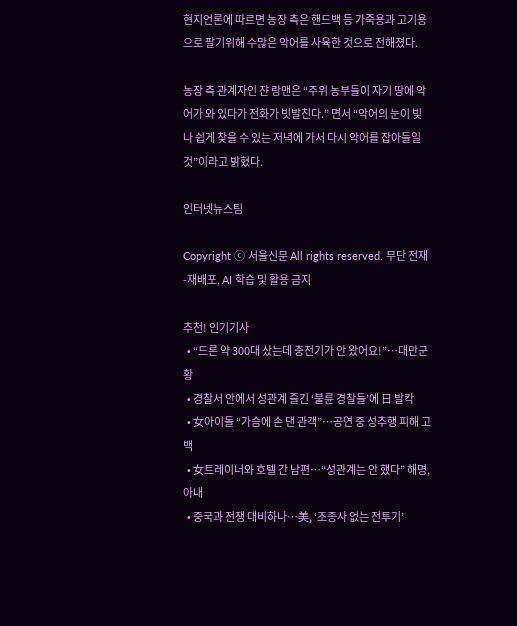현지언론에 따르면 농장 측은 핸드백 등 가죽용과 고기용으로 팔기위해 수많은 악어를 사육한 것으로 전해졌다.

농장 측 관계자인 쟌 랑맨은 “주위 농부들이 자기 땅에 악어가 와 있다가 전화가 빗발친다.” 면서 “악어의 눈이 빛나 쉽게 찾을 수 있는 저녁에 가서 다시 악어를 잡아들일 것”이라고 밝혔다.

인터넷뉴스팀

Copyright ⓒ 서울신문 All rights reserved. 무단 전재-재배포, AI 학습 및 활용 금지

추천! 인기기사
  • “드론 약 300대 샀는데 충전기가 안 왔어요!”…대만군 황
  • 경찰서 안에서 성관계 즐긴 ‘불륜 경찰들’에 日 발칵
  • 女아이돌 “가슴에 손 댄 관객”…공연 중 성추행 피해 고백
  • 女트레이너와 호텔 간 남편…“성관계는 안 했다” 해명, 아내
  • 중국과 전쟁 대비하나…美, ‘조종사 없는 전투기’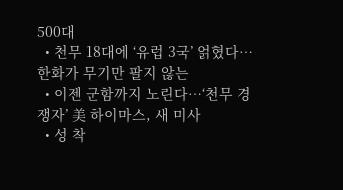500대
  • 천무 18대에 ‘유럽 3국’ 얽혔다…한화가 무기만 팔지 않는
  • 이젠 군함까지 노린다…‘천무 경쟁자’ 美 하이마스, 새 미사
  • 성 착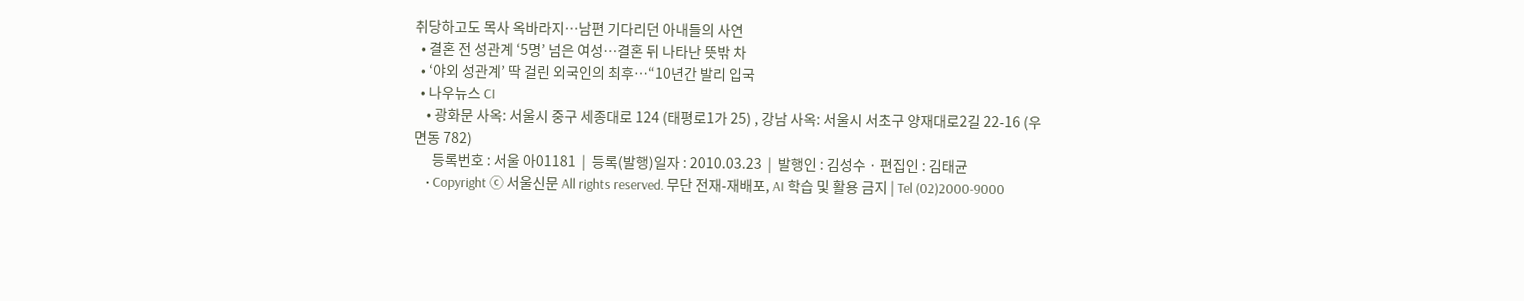취당하고도 목사 옥바라지…남편 기다리던 아내들의 사연
  • 결혼 전 성관계 ‘5명’ 넘은 여성…결혼 뒤 나타난 뜻밖 차
  • ‘야외 성관계’ 딱 걸린 외국인의 최후…“10년간 발리 입국
  • 나우뉴스 CI
    • 광화문 사옥: 서울시 중구 세종대로 124 (태평로1가 25) , 강남 사옥: 서울시 서초구 양재대로2길 22-16 (우면동 782)
      등록번호 : 서울 아01181  |  등록(발행)일자 : 2010.03.23  |  발행인 : 김성수 · 편집인 : 김태균
    • Copyright ⓒ 서울신문 All rights reserved. 무단 전재-재배포, AI 학습 및 활용 금지 | Tel (02)2000-9000